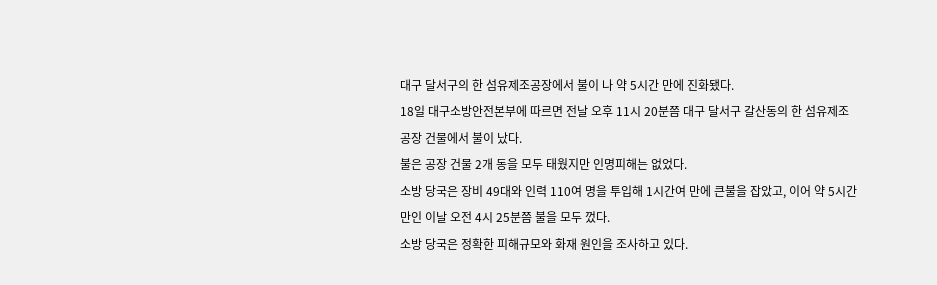대구 달서구의 한 섬유제조공장에서 불이 나 약 5시간 만에 진화됐다.
18일 대구소방안전본부에 따르면 전날 오후 11시 20분쯤 대구 달서구 갈산동의 한 섬유제조공장 건물에서 불이 났다.
불은 공장 건물 2개 동을 모두 태웠지만 인명피해는 없었다.
소방 당국은 장비 49대와 인력 110여 명을 투입해 1시간여 만에 큰불을 잡았고, 이어 약 5시간 만인 이날 오전 4시 25분쯤 불을 모두 껐다.
소방 당국은 정확한 피해규모와 화재 원인을 조사하고 있다.